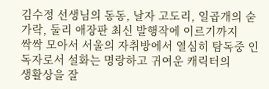김수정 선생님의 동동, 날자 고도리, 일곱개의 숟가락, 둘리 애장판 최신 발행작에 이르기까지
싹싹 모아서 서울의 자취방에서 열심히 탐독중 인 독자로서 설화는 명랑하고 귀여운 캐릭터의
생활상을 잘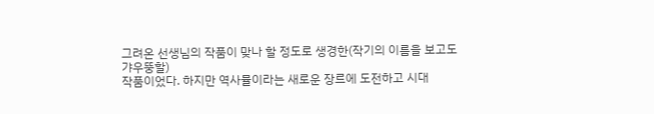그려온 선생님의 작품이 맞나 할 정도로 생경한(작기의 이름을 보고도 갸우뚱할)
작품이었다. 하지만 역사뮬이라는 새로운 장르에 도전하고 시대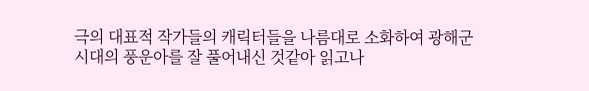극의 대표적 작가들의 캐릭터들을 나름대로 소화하여 광해군 시대의 풍운아를 잘 풀어내신 것같아 읽고나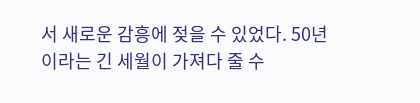서 새로운 감흥에 젖을 수 있었다. 50년이라는 긴 세월이 가져다 줄 수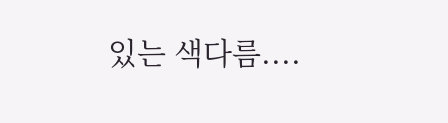있는 색다름....